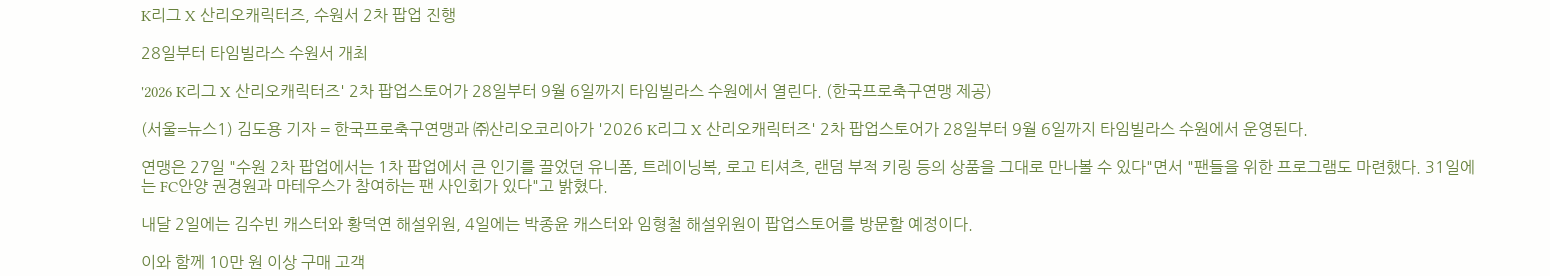K리그 X 산리오캐릭터즈, 수원서 2차 팝업 진행

28일부터 타임빌라스 수원서 개최

'2026 K리그 X 산리오캐릭터즈' 2차 팝업스토어가 28일부터 9월 6일까지 타임빌라스 수원에서 열린다. (한국프로축구연맹 제공)

(서울=뉴스1) 김도용 기자 = 한국프로축구연맹과 ㈜산리오코리아가 '2026 K리그 X 산리오캐릭터즈' 2차 팝업스토어가 28일부터 9월 6일까지 타임빌라스 수원에서 운영된다.

연맹은 27일 "수원 2차 팝업에서는 1차 팝업에서 큰 인기를 끌었던 유니폼, 트레이닝복, 로고 티셔츠, 랜덤 부적 키링 등의 상품을 그대로 만나볼 수 있다"면서 "팬들을 위한 프로그램도 마련했다. 31일에는 FC안양 권경원과 마테우스가 참여하는 팬 사인회가 있다"고 밝혔다.

내달 2일에는 김수빈 캐스터와 황덕연 해설위원, 4일에는 박종윤 캐스터와 임형철 해설위원이 팝업스토어를 방문할 예정이다.

이와 함께 10만 원 이상 구매 고객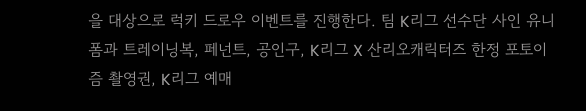을 대상으로 럭키 드로우 이벤트를 진행한다. 팀 K리그 선수단 사인 유니폼과 트레이닝복, 페넌트, 공인구, K리그 X 산리오캐릭터즈 한정 포토이즘 촬영권, K리그 예매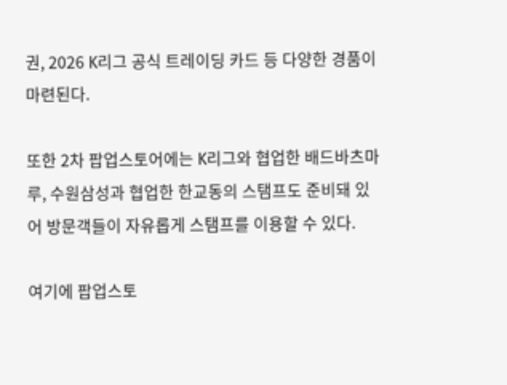권, 2026 K리그 공식 트레이딩 카드 등 다양한 경품이 마련된다.

또한 2차 팝업스토어에는 K리그와 협업한 배드바츠마루, 수원삼성과 협업한 한교동의 스탬프도 준비돼 있어 방문객들이 자유롭게 스탬프를 이용할 수 있다.

여기에 팝업스토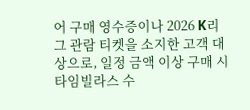어 구매 영수증이나 2026 K리그 관람 티켓을 소지한 고객 대상으로, 일정 금액 이상 구매 시 타임빌라스 수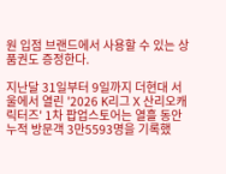원 입점 브랜드에서 사용할 수 있는 상품권도 증정한다.

지난달 31일부터 9일까지 더현대 서울에서 열린 '2026 K리그 X 산리오캐릭터즈' 1차 팝업스토어는 열흘 동안 누적 방문객 3만5593명을 기록했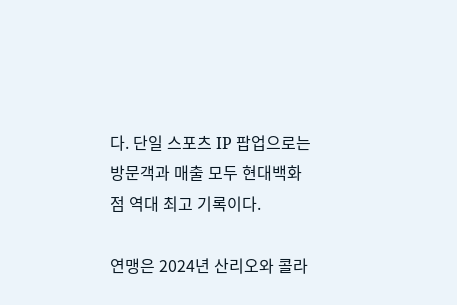다. 단일 스포츠 IP 팝업으로는 방문객과 매출 모두 현대백화점 역대 최고 기록이다.

연맹은 2024년 산리오와 콜라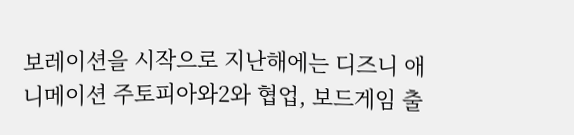보레이션을 시작으로 지난해에는 디즈니 애니메이션 주토피아와2와 협업, 보드게임 출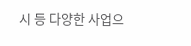시 등 다양한 사업으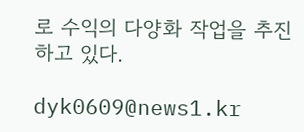로 수익의 다양화 작업을 추진하고 있다.

dyk0609@news1.kr